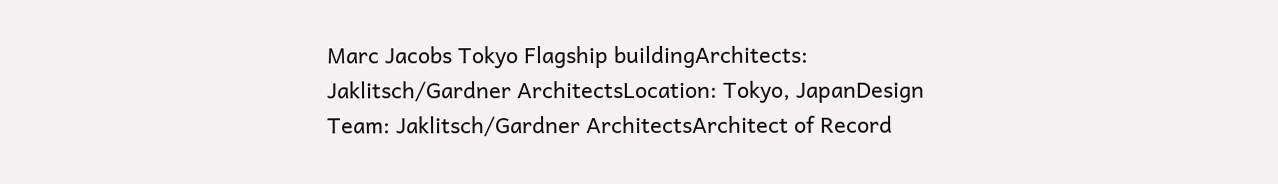Marc Jacobs Tokyo Flagship buildingArchitects: Jaklitsch/Gardner ArchitectsLocation: Tokyo, JapanDesign Team: Jaklitsch/Gardner ArchitectsArchitect of Record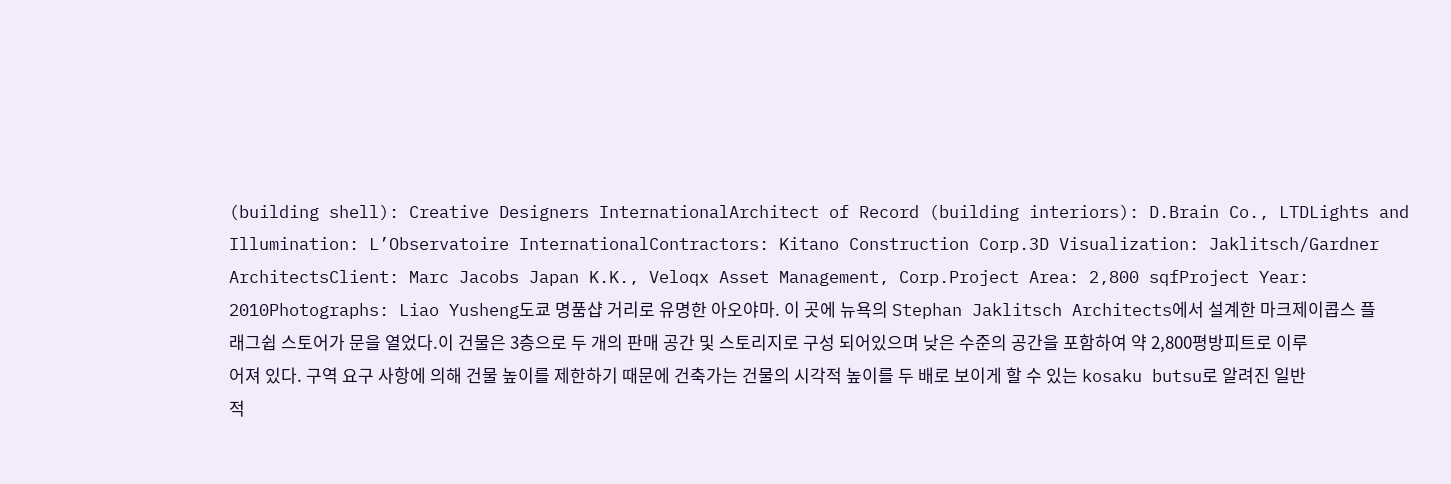(building shell): Creative Designers InternationalArchitect of Record (building interiors): D.Brain Co., LTDLights and Illumination: L’Observatoire InternationalContractors: Kitano Construction Corp.3D Visualization: Jaklitsch/Gardner ArchitectsClient: Marc Jacobs Japan K.K., Veloqx Asset Management, Corp.Project Area: 2,800 sqfProject Year: 2010Photographs: Liao Yusheng도쿄 명품샵 거리로 유명한 아오야마. 이 곳에 뉴욕의 Stephan Jaklitsch Architects에서 설계한 마크제이콥스 플래그쉽 스토어가 문을 열었다.이 건물은 3층으로 두 개의 판매 공간 및 스토리지로 구성 되어있으며 낮은 수준의 공간을 포함하여 약 2,800평방피트로 이루어져 있다. 구역 요구 사항에 의해 건물 높이를 제한하기 때문에 건축가는 건물의 시각적 높이를 두 배로 보이게 할 수 있는 kosaku butsu로 알려진 일반적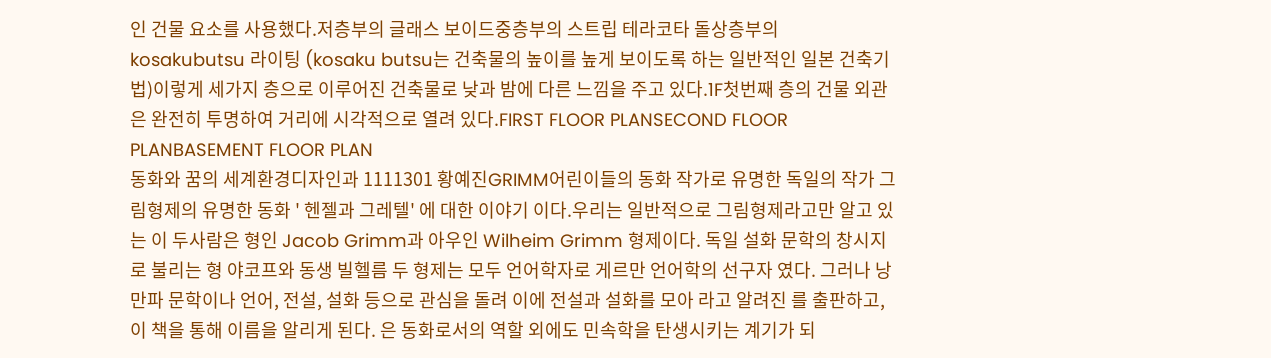인 건물 요소를 사용했다.저층부의 글래스 보이드중층부의 스트립 테라코타 돌상층부의 kosakubutsu 라이팅 (kosaku butsu는 건축물의 높이를 높게 보이도록 하는 일반적인 일본 건축기법)이렇게 세가지 층으로 이루어진 건축물로 낮과 밤에 다른 느낌을 주고 있다.1F첫번째 층의 건물 외관은 완전히 투명하여 거리에 시각적으로 열려 있다.FIRST FLOOR PLANSECOND FLOOR PLANBASEMENT FLOOR PLAN
동화와 꿈의 세계환경디자인과 1111301 황예진GRIMM어린이들의 동화 작가로 유명한 독일의 작가 그림형제의 유명한 동화 ' 헨젤과 그레텔' 에 대한 이야기 이다.우리는 일반적으로 그림형제라고만 알고 있는 이 두사람은 형인 Jacob Grimm과 아우인 Wilheim Grimm 형제이다. 독일 설화 문학의 창시지로 불리는 형 야코프와 동생 빌헬름 두 형제는 모두 언어학자로 게르만 언어학의 선구자 였다. 그러나 낭만파 문학이나 언어, 전설, 설화 등으로 관심을 돌려 이에 전설과 설화를 모아 라고 알려진 를 출판하고, 이 책을 통해 이름을 알리게 된다. 은 동화로서의 역할 외에도 민속학을 탄생시키는 계기가 되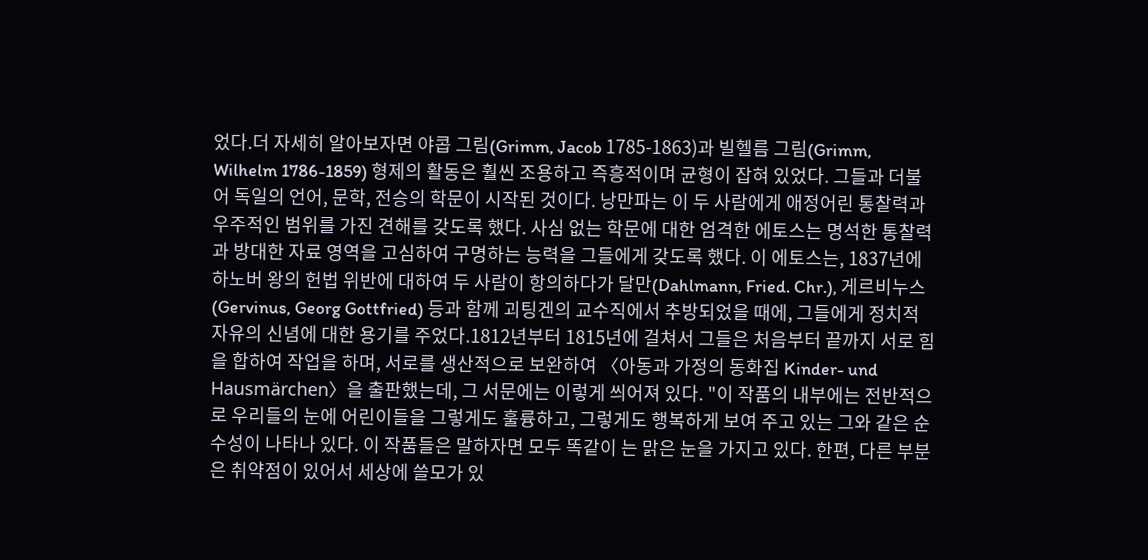었다.더 자세히 알아보자면 야콥 그림(Grimm, Jacob 1785-1863)과 빌헬름 그림(Grimm, Wilhelm 1786-1859) 형제의 활동은 훨씬 조용하고 즉흥적이며 균형이 잡혀 있었다. 그들과 더불어 독일의 언어, 문학, 전승의 학문이 시작된 것이다. 낭만파는 이 두 사람에게 애정어린 통찰력과 우주적인 범위를 가진 견해를 갖도록 했다. 사심 없는 학문에 대한 엄격한 에토스는 명석한 통찰력과 방대한 자료 영역을 고심하여 구명하는 능력을 그들에게 갖도록 했다. 이 에토스는, 1837년에 하노버 왕의 헌법 위반에 대하여 두 사람이 항의하다가 달만(Dahlmann, Fried. Chr.), 게르비누스(Gervinus, Georg Gottfried) 등과 함께 괴팅겐의 교수직에서 추방되었을 때에, 그들에게 정치적 자유의 신념에 대한 용기를 주었다.1812년부터 1815년에 걸쳐서 그들은 처음부터 끝까지 서로 힘을 합하여 작업을 하며, 서로를 생산적으로 보완하여 〈아동과 가정의 동화집 Kinder- und Hausmärchen〉을 출판했는데, 그 서문에는 이렇게 씌어져 있다. "이 작품의 내부에는 전반적으로 우리들의 눈에 어린이들을 그렇게도 훌륭하고, 그렇게도 행복하게 보여 주고 있는 그와 같은 순수성이 나타나 있다. 이 작품들은 말하자면 모두 똑같이 는 맑은 눈을 가지고 있다. 한편, 다른 부분은 취약점이 있어서 세상에 쓸모가 있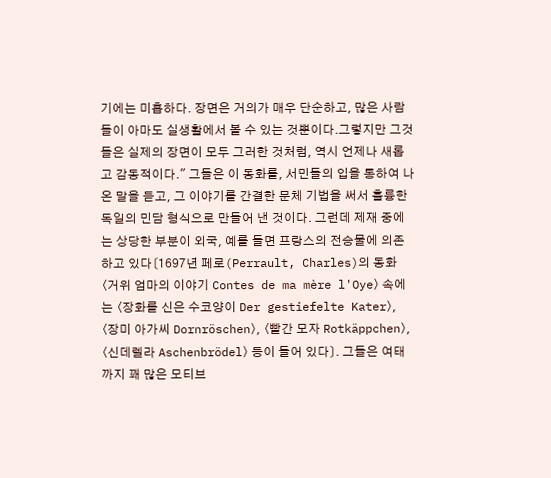기에는 미흡하다. 장면은 거의가 매우 단순하고, 많은 사람들이 아마도 실생활에서 볼 수 있는 것뿐이다.그렇지만 그것들은 실제의 장면이 모두 그러한 것처럼, 역시 언제나 새롭고 감동적이다." 그들은 이 동화를, 서민들의 입을 통하여 나온 말을 듣고, 그 이야기를 간결한 문체 기법을 써서 훌륭한 독일의 민담 형식으로 만들어 낸 것이다. 그런데 제재 중에는 상당한 부분이 외국, 예를 들면 프랑스의 전승물에 의존하고 있다〔1697년 페로(Perrault, Charles)의 동화 〈거위 엄마의 이야기 Contes de ma mère l'Oye〉 속에는 〈장화를 신은 수코양이 Der gestiefelte Kater〉, 〈장미 아가씨 Dornröschen〉, 〈빨간 모자 Rotkäppchen〉, 〈신데렐라 Aschenbrödel〉 등이 들어 있다〕. 그들은 여태까지 꽤 많은 모티브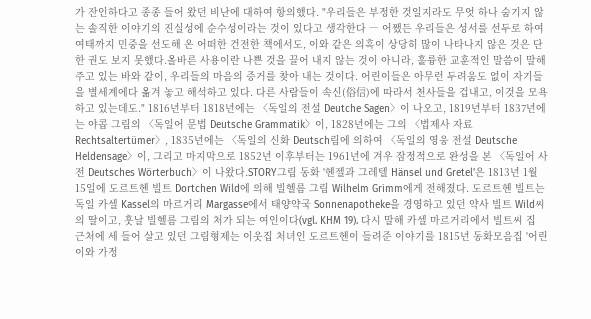가 잔인하다고 종종 들어 왔던 비난에 대하여 항의했다. "우리들은 부정한 것일지라도 무엇 하나 숨기지 않는 솔직한 이야기의 진실성에 순수성이라는 것이 있다고 생각한다 ― 어쨌든 우리들은 성서를 선두로 하여 여태까지 민중을 선도해 온 어떠한 건전한 책에서도, 이와 같은 의혹이 상당히 많이 나타나지 않은 것은 단 한 권도 보지 못했다.올바른 사용이란 나쁜 것을 끌어 내지 않는 것이 아니라, 훌륭한 교훈적인 말씀이 말해 주고 있는 바와 같이, 우리들의 마음의 증거를 찾아 내는 것이다. 어린이들은 아무런 두려움도 없이 자기들을 별세계에다 옮겨 놓고 해석하고 있다. 다른 사람들이 속신(俗信)에 따라서 천사들을 겁내고, 이것을 모욕하고 있는데도." 1816년부터 1818년에는 〈독일의 전설 Deutche Sagen〉이 나오고, 1819년부터 1837년에는 야콥 그림의 〈독일어 문법 Deutsche Grammatik〉이, 1828년에는 그의 〈법제사 자료 Rechtsaltertümer〉, 1835년에는 〈독일의 신화 Deutsch림에 의하여 〈독일의 영웅 전설 Deutsche Heldensage〉이, 그리고 마지막으로 1852년 이후부터는 1961년에 겨우 잠정적으로 완성을 본 〈독일어 사전 Deutsches Wörterbuch〉이 나왔다.STORY그림 동화 '헨젤과 그레텔 Hänsel und Gretel'은 1813년 1월 15일에 도르트헨 빌트 Dortchen Wild에 의해 빌헬름 그림 Wilhelm Grimm에게 전해졌다. 도르트헨 빌트는 독일 카셀 Kassel의 마르거리 Margasse에서 태양약국 Sonnenapotheke을 경영하고 있던 약사 빌트 Wild씨의 딸이고, 훗날 빌헬름 그림의 처가 되는 여인이다(vgl. KHM 19). 다시 말해 카셀 마르거리에서 빌트씨 집 근처에 세 들어 살고 있던 그림형제는 이웃집 처녀인 도르트헨이 들려준 이야기를 1815년 동화모음집 '어린이와 가정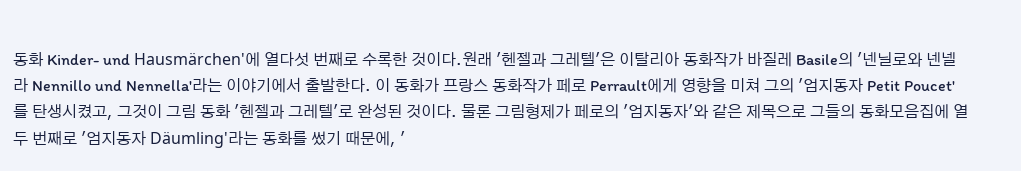동화 Kinder- und Hausmärchen'에 열다섯 번째로 수록한 것이다.원래 '헨젤과 그레텔'은 이탈리아 동화작가 바질레 Basile의 '넨닐로와 넨넬라 Nennillo und Nennella'라는 이야기에서 출발한다. 이 동화가 프랑스 동화작가 페로 Perrault에게 영향을 미쳐 그의 '엄지동자 Petit Poucet'를 탄생시켰고, 그것이 그림 동화 '헨젤과 그레텔'로 완성된 것이다. 물론 그림형제가 페로의 '엄지동자'와 같은 제목으로 그들의 동화모음집에 열두 번째로 '엄지동자 Däumling'라는 동화를 썼기 때문에, '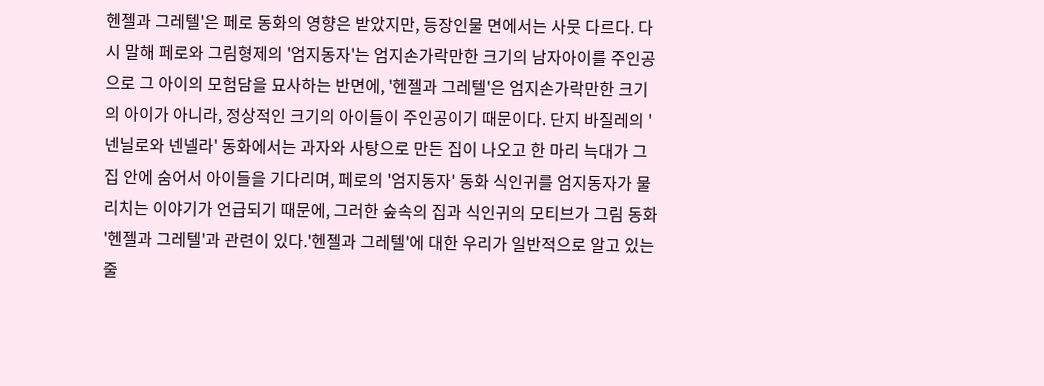헨젤과 그레텔'은 페로 동화의 영향은 받았지만, 등장인물 면에서는 사뭇 다르다. 다시 말해 페로와 그림형제의 '엄지동자'는 엄지손가락만한 크기의 남자아이를 주인공으로 그 아이의 모험담을 묘사하는 반면에, '헨젤과 그레텔'은 엄지손가락만한 크기의 아이가 아니라, 정상적인 크기의 아이들이 주인공이기 때문이다. 단지 바질레의 '넨닐로와 넨넬라' 동화에서는 과자와 사탕으로 만든 집이 나오고 한 마리 늑대가 그 집 안에 숨어서 아이들을 기다리며, 페로의 '엄지동자' 동화 식인귀를 엄지동자가 물리치는 이야기가 언급되기 때문에, 그러한 숲속의 집과 식인귀의 모티브가 그림 동화 '헨젤과 그레텔'과 관련이 있다.'헨젤과 그레텔'에 대한 우리가 일반적으로 알고 있는 줄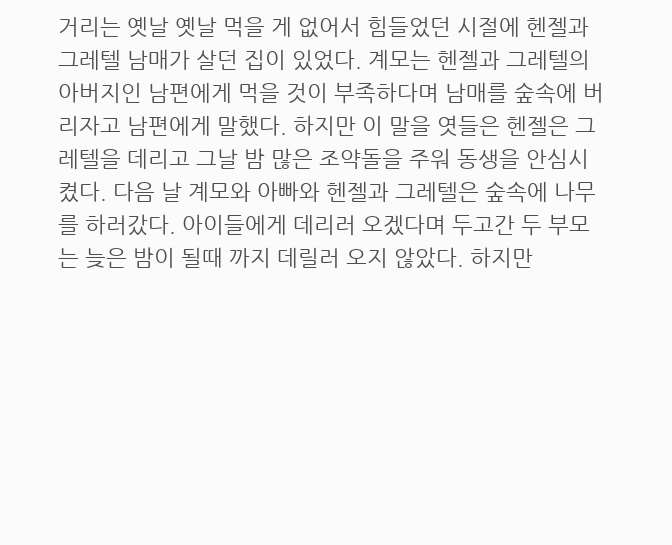거리는 옛날 옛날 먹을 게 없어서 힘들었던 시절에 헨젤과 그레텔 남매가 살던 집이 있었다. 계모는 헨젤과 그레텔의 아버지인 남편에게 먹을 것이 부족하다며 남매를 숲속에 버리자고 남편에게 말했다. 하지만 이 말을 엿들은 헨젤은 그레텔을 데리고 그날 밤 많은 조약돌을 주워 동생을 안심시켰다. 다음 날 계모와 아빠와 헨젤과 그레텔은 숲속에 나무를 하러갔다. 아이들에게 데리러 오겠다며 두고간 두 부모는 늦은 밤이 될때 까지 데릴러 오지 않았다. 하지만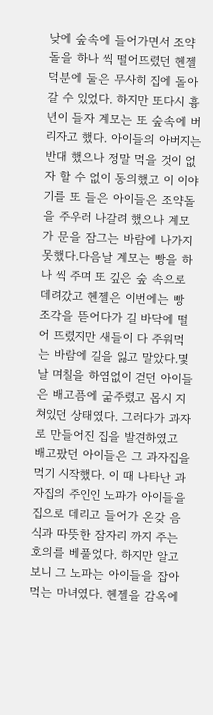낮에 숲속에 들어가면서 조약돌을 하나 씩 떨어뜨렸던 헨젤덕분에 둘은 무사히 집에 돌아갈 수 있었다. 하지만 또다시 흉년이 들자 계모는 또 숲속에 버리자고 했다. 아이들의 아버지는 반대 했으나 정말 먹을 것이 없자 할 수 없이 동의했고 이 이야기를 또 들은 아이들은 조약돌을 주우러 나갈려 했으나 계모가 문을 잠그는 바람에 나가지 못했다.다음날 계모는 빵을 하나 씩 주며 또 깊은 숲 속으로 데려갔고 헨젤은 이번에는 빵 조각을 뜯어다가 길 바닥에 떨어 뜨렸지만 새들이 다 주워먹는 바람에 길을 잃고 말았다.몇날 며칠을 하염없이 걷던 아이들은 배고픔에 굶주렸고 몹시 지쳐있던 상태였다. 그러다가 과자로 만들어진 집을 발견하였고 배고팠던 아이들은 그 과자집을 먹기 시작했다. 이 때 나타난 과자집의 주인인 노파가 아이들을 집으로 데리고 들어가 온갖 음식과 따뜻한 잠자리 까지 주는 호의를 베풀었다. 하지만 알고 보니 그 노파는 아이들을 잡아먹는 마녀였다. 헨젤을 감옥에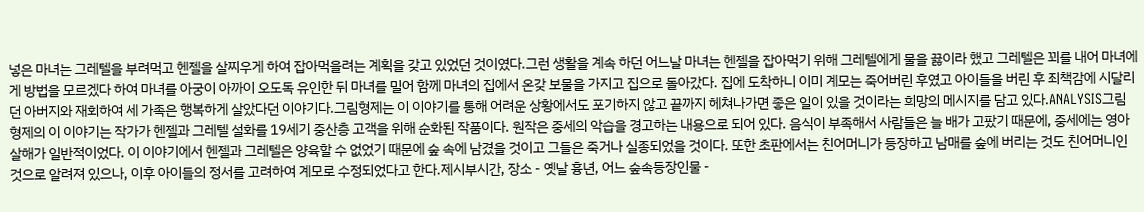넣은 마녀는 그레텔을 부려먹고 헨젤을 살찌우게 하여 잡아먹을려는 계획을 갖고 있었던 것이였다.그런 생활을 계속 하던 어느날 마녀는 헨젤을 잡아먹기 위해 그레텔에게 물을 끓이라 했고 그레텔은 꾀를 내어 마녀에게 방법을 모르겠다 하여 마녀를 아궁이 아까이 오도독 유인한 뒤 마녀를 밀어 함께 마녀의 집에서 온갖 보물을 가지고 집으로 돌아갔다. 집에 도착하니 이미 계모는 죽어버린 후였고 아이들을 버린 후 죄책감에 시달리던 아버지와 재회하여 세 가족은 행복하게 살았다던 이야기다.그림형제는 이 이야기를 통해 어려운 상황에서도 포기하지 않고 끝까지 헤쳐나가면 좋은 일이 있을 것이라는 희망의 메시지를 담고 있다.ANALYSIS그림 형제의 이 이야기는 작가가 헨젤과 그레텔 설화를 19세기 중산층 고객을 위해 순화된 작품이다. 원작은 중세의 악습을 경고하는 내용으로 되어 있다. 음식이 부족해서 사람들은 늘 배가 고팠기 때문에, 중세에는 영아 살해가 일반적이었다. 이 이야기에서 헨젤과 그레텔은 양육할 수 없었기 때문에 숲 속에 남겼을 것이고 그들은 죽거나 실종되었을 것이다. 또한 초판에서는 친어머니가 등장하고 남매를 숲에 버리는 것도 친어머니인 것으로 알려져 있으나, 이후 아이들의 정서를 고려하여 계모로 수정되었다고 한다.제시부시간, 장소 - 옛날 흉년, 어느 숲속등장인물 -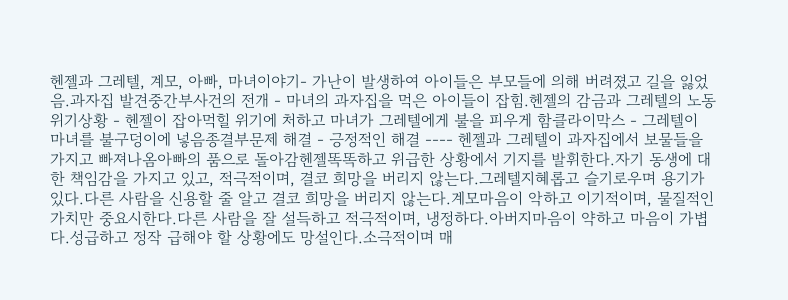헨젤과 그레텔, 계모, 아빠, 마녀이야기- 가난이 발생하여 아이들은 부모들에 의해 버려졌고 길을 잃었음.과자집 발견중간부사건의 전개 - 마녀의 과자집을 먹은 아이들이 잡힘.헨젤의 감금과 그레텔의 노동위기상황 - 헨젤이 잡아먹힐 위기에 처하고 마녀가 그레텔에게 불을 피우게 함클라이막스 - 그레텔이 마녀를 불구덩이에 넣음종결부문제 해결 - 긍정적인 해결 ---- 헨젤과 그레텔이 과자집에서 보물들을 가지고 빠져나옴아빠의 품으로 돌아감헨젤똑똑하고 위급한 상황에서 기지를 발휘한다.자기 동생에 대한 책임감을 가지고 있고, 적극적이며, 결코 희망을 버리지 않는다.그레텔지혜롭고 슬기로우며 용기가 있다.다른 사람을 신용할 줄 알고 결코 희망을 버리지 않는다.계모마음이 악하고 이기적이며, 물질적인 가치만 중요시한다.다른 사람을 잘 설득하고 적극적이며, 냉정하다.아버지마음이 약하고 마음이 가볍다.성급하고 정작 급해야 할 상황에도 망설인다.소극적이며 매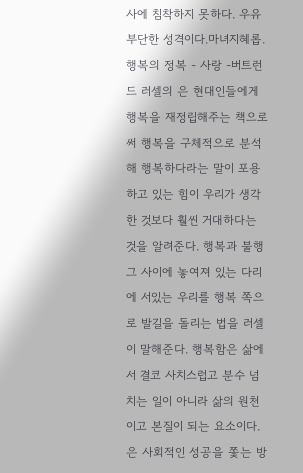사에 침착하지 못하다. 우유부단한 성격이다.마녀지혜롭.
행복의 정복 - 사랑 -버트런드 러셀의 은 현대인들에게 행복을 재정립해주는 책으로써 행복을 구체적으로 분석해 행복하다라는 말이 포용하고 있는 힘이 우리가 생각한 것보다 훨씬 거대하다는 것을 알려준다. 행복과 불행 그 사이에 놓여져 있는 다리에 서있는 우리를 행복 쪽으로 발길을 돌리는 법을 러셀이 말해준다. 행복함은 삶에서 결코 사치스럽고 분수 넘치는 일이 아니라 삶의 원천이고 본질이 되는 요소이다. 은 사회적인 성공을 쫓는 방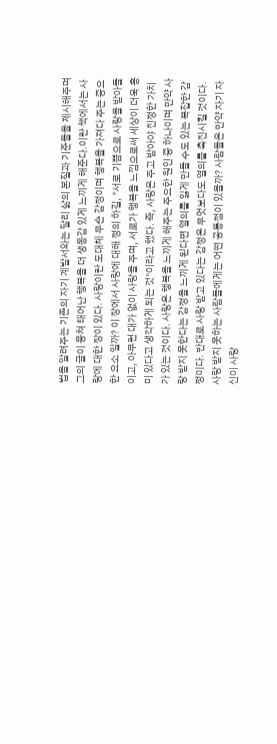법을 알려주는 기존의 자기 계발서와는 달리 삶의 본질과 기준들을 제시해주며 그의 글이 뭉쳐 태어난 행복을 더 생동감 있게 느끼게 해준다.이란 책에서는 사랑에 대한 장이 있다. 사랑이란 도대체 무슨 감정이며 행복을 가져다 주는 중요한 요소 일까? 이 장에서 사랑에 대해 정의 하길, "서로 기쁨으로 사랑을 받아들이고, 아무런 대가 없이 사랑을 주며, 서로가 행복을 느낌으로써 세상이 더욱 흥미 있다고 생각하게 되는 것"이라고 했다. 즉, 사랑은 주고 받아야 진정한 가치가 있는 것이다. 사랑은 행복을 느끼게 해주는 주요한 원인 중 하나이며 만약 사랑 받지 못한다는 감정을 느끼게 된다면 열의를 잃게 만들 수도 있는 복잡한 감정이다. 반대로 사랑 받고 있다는 감정은 무엇보다도 열의를 촉진시킬 것이다. 사랑 받지 못하는 사람들에게는 어떤 공통점이 있을까? 사람들은 만약 자기 자신이 사랑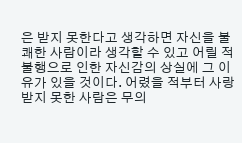은 받지 못한다고 생각하면 자신을 불쾌한 사람이라 생각할 수 있고 어릴 적 불행으로 인한 자신감의 상실에 그 이유가 있을 것이다. 어렸을 적부터 사랑 받지 못한 사람은 무의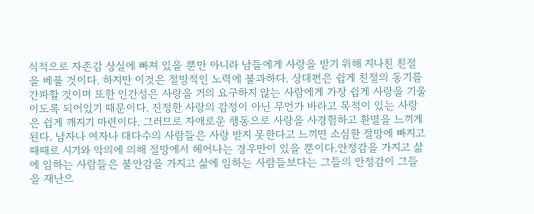식적으로 자존감 상실에 빠져 있을 뿐만 아니라 남들에게 사랑을 받기 위해 지나친 친절을 베풀 것이다. 하지만 이것은 절망적인 노력에 불과하다. 상대편은 쉽게 친절의 동기를 간파할 것이며 또한 인간성은 사랑을 거의 요구하지 않는 사람에게 가장 쉽게 사랑을 기울이도록 되어있기 때문이다. 진정한 사랑의 감정이 아닌 무언가 바라고 목적이 있는 사랑은 쉽게 깨지기 마련이다. 그러므로 자애로운 행동으로 사랑을 사경험하고 환멸을 느끼게 된다. 남자나 여자나 대다수의 사람들은 사랑 받지 못한다고 느끼면 소심한 절망에 빠지고 때때로 시기와 악의에 의해 절망에서 헤어나는 경우만이 있을 뿐이다.안정감을 가지고 삶에 임하는 사람들은 불안감을 가지고 삶에 임하는 사람들보다는 그들의 안정감이 그들을 재난으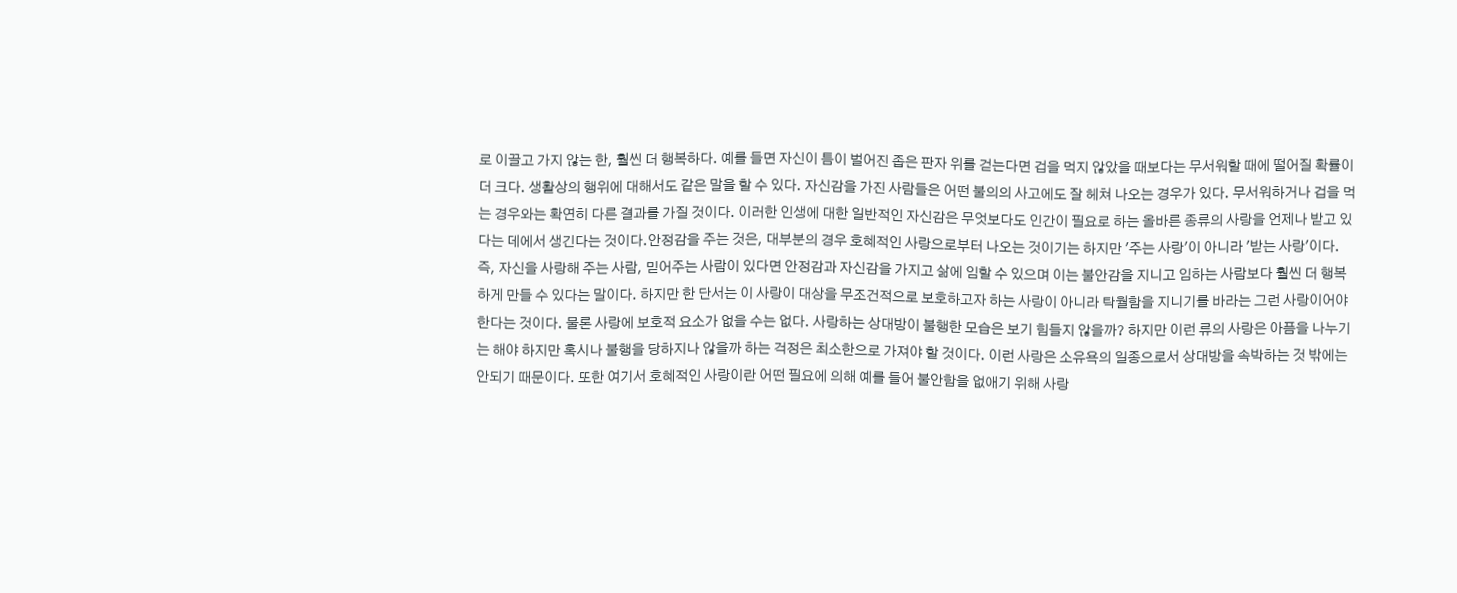로 이끌고 가지 않는 한, 훨씬 더 행복하다. 예를 들면 자신이 틈이 벌어진 좁은 판자 위를 걷는다면 겁을 먹지 않았을 때보다는 무서워할 때에 떨어질 확률이 더 크다. 생활상의 행위에 대해서도 같은 말을 할 수 있다. 자신감을 가진 사람들은 어떤 불의의 사고에도 잘 헤쳐 나오는 경우가 있다. 무서워하거나 겁을 먹는 경우와는 확연히 다른 결과를 가질 것이다. 이러한 인생에 대한 일반적인 자신감은 무엇보다도 인간이 필요로 하는 올바른 종류의 사랑을 언제나 받고 있다는 데에서 생긴다는 것이다.안정감을 주는 것은, 대부분의 경우 호혜적인 사랑으로부터 나오는 것이기는 하지만 '주는 사랑'이 아니라 '받는 사랑'이다. 즉, 자신을 사랑해 주는 사람, 믿어주는 사람이 있다면 안정감과 자신감을 가지고 삶에 임할 수 있으며 이는 불안감을 지니고 임하는 사람보다 훨씬 더 행복하게 만들 수 있다는 말이다. 하지만 한 단서는 이 사랑이 대상을 무조건적으로 보호하고자 하는 사랑이 아니라 탁월함을 지니기를 바라는 그런 사랑이어야 한다는 것이다. 물론 사랑에 보호적 요소가 없을 수는 없다. 사랑하는 상대방이 불행한 모습은 보기 힘들지 않을까? 하지만 이런 류의 사랑은 아픔을 나누기는 해야 하지만 혹시나 불행을 당하지나 않을까 하는 걱정은 최소한으로 가져야 할 것이다. 이런 사랑은 소유욕의 일종으로서 상대방을 속박하는 것 밖에는 안되기 때문이다. 또한 여기서 호혜적인 사랑이란 어떤 필요에 의해 예를 들어 불안함을 없애기 위해 사랑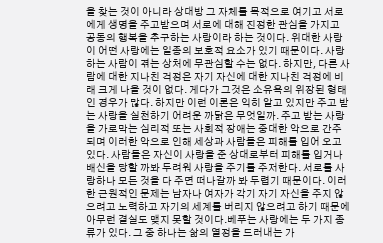을 찾는 것이 아니라 상대방 그 자체를 목적으로 여기고 서로에게 생명을 주고받으며 서로에 대해 진정한 관심을 가지고 공동의 행복을 추구하는 사랑이라 하는 것이다. 위대한 사랑이 어떤 사랑에는 일종의 보호적 요소가 있기 때문이다. 사랑하는 사람이 겪는 상처에 무관심할 수는 없다. 하지만, 다른 사람에 대한 지나친 걱정은 자기 자신에 대한 지나친 걱정에 비래 크게 나을 것이 없다. 게다가 그것은 소유욕의 위장된 형태인 경우가 많다. 하지만 이런 이론은 익히 알고 있지만 주고 받는 사랑을 실천하기 어려운 까닭은 무엇일까. 주고 받는 사랑을 가로막는 심리적 또는 사회적 장애는 중대한 악으로 간주되며 이러한 악으로 인해 세상과 사람들은 피해를 입어 오고 있다. 사람들은 자신이 사랑을 준 상대로부터 피해를 입거나 배신을 당할 까봐 두려워 사랑을 주기를 주저한다. 서로를 사랑하나 모든 것을 다 주면 떠나갈까 봐 두렵기 때문이다. 이러한 근원적인 문제는 남자나 여자가 각기 자기 자신을 주지 않으려고 노력하고 자기의 세계를 버리지 않으려고 하기 때문에 아무런 결실도 맺지 못할 것이다.베푸는 사랑에는 두 가지 종류가 있다. 그 중 하나는 삶의 열정을 드러내는 가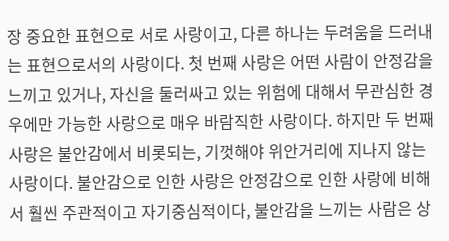장 중요한 표현으로 서로 사랑이고, 다른 하나는 두려움을 드러내는 표현으로서의 사랑이다. 첫 번째 사랑은 어떤 사람이 안정감을 느끼고 있거나, 자신을 둘러싸고 있는 위험에 대해서 무관심한 경우에만 가능한 사랑으로 매우 바람직한 사랑이다. 하지만 두 번째 사랑은 불안감에서 비롯되는, 기껏해야 위안거리에 지나지 않는 사랑이다. 불안감으로 인한 사랑은 안정감으로 인한 사랑에 비해서 훨씬 주관적이고 자기중심적이다, 불안감을 느끼는 사람은 상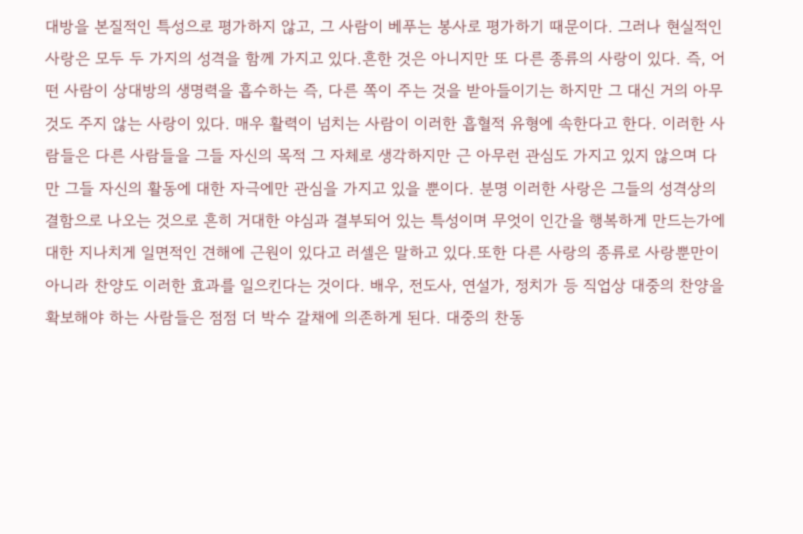대방을 본질적인 특성으로 평가하지 않고, 그 사람이 베푸는 봉사로 평가하기 때문이다. 그러나 현실적인 사랑은 모두 두 가지의 성격을 함께 가지고 있다.흔한 것은 아니지만 또 다른 종류의 사랑이 있다. 즉, 어떤 사람이 상대방의 생명력을 흡수하는 즉, 다른 쪽이 주는 것을 받아들이기는 하지만 그 대신 거의 아무것도 주지 않는 사랑이 있다. 매우 활력이 넘치는 사람이 이러한 흡혈적 유형에 속한다고 한다. 이러한 사람들은 다른 사람들을 그들 자신의 목적 그 자체로 생각하지만 근 아무런 관심도 가지고 있지 않으며 다만 그들 자신의 활동에 대한 자극에만 관심을 가지고 있을 뿐이다. 분명 이러한 사랑은 그들의 성격상의 결함으로 나오는 것으로 흔히 거대한 야심과 결부되어 있는 특성이며 무엇이 인간을 행복하게 만드는가에 대한 지나치게 일면적인 견해에 근원이 있다고 러셀은 말하고 있다.또한 다른 사랑의 종류로 사랑뿐만이 아니라 찬양도 이러한 효과를 일으킨다는 것이다. 배우, 전도사, 연설가, 정치가 등 직업상 대중의 찬양을 확보해야 하는 사람들은 점점 더 박수 갈채에 의존하게 된다. 대중의 찬동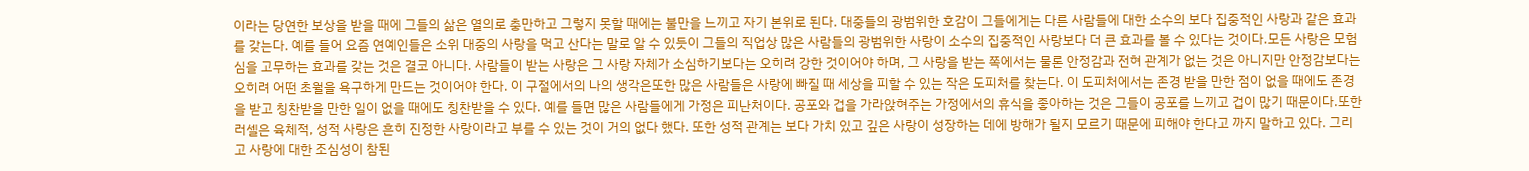이라는 당연한 보상을 받을 때에 그들의 삶은 열의로 충만하고 그렇지 못할 때에는 불만을 느끼고 자기 본위로 된다. 대중들의 광범위한 호감이 그들에게는 다른 사람들에 대한 소수의 보다 집중적인 사랑과 같은 효과를 갖는다. 예를 들어 요즘 연예인들은 소위 대중의 사랑을 먹고 산다는 말로 알 수 있듯이 그들의 직업상 많은 사람들의 광범위한 사랑이 소수의 집중적인 사랑보다 더 큰 효과를 볼 수 있다는 것이다.모든 사랑은 모험심을 고무하는 효과를 갖는 것은 결코 아니다. 사람들이 받는 사랑은 그 사랑 자체가 소심하기보다는 오히려 강한 것이어야 하며, 그 사랑을 받는 쪽에서는 물론 안정감과 전혀 관계가 없는 것은 아니지만 안정감보다는 오히려 어떤 초월을 욕구하게 만드는 것이어야 한다. 이 구절에서의 나의 생각은또한 많은 사람들은 사랑에 빠질 때 세상을 피할 수 있는 작은 도피처를 찾는다. 이 도피처에서는 존경 받을 만한 점이 없을 때에도 존경을 받고 칭찬받을 만한 일이 없을 때에도 칭찬받을 수 있다. 예를 들면 많은 사람들에게 가정은 피난처이다. 공포와 겁을 가라앉혀주는 가정에서의 휴식을 좋아하는 것은 그들이 공포를 느끼고 겁이 많기 때문이다.또한 러셀은 육체적, 성적 사랑은 흔히 진정한 사랑이라고 부를 수 있는 것이 거의 없다 했다. 또한 성적 관계는 보다 가치 있고 깊은 사랑이 성장하는 데에 방해가 될지 모르기 때문에 피해야 한다고 까지 말하고 있다. 그리고 사랑에 대한 조심성이 참된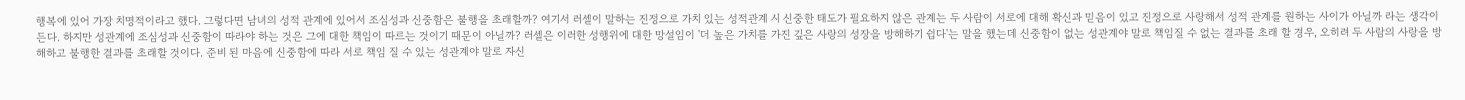행복에 있어 가장 치명적이라고 했다. 그렇다면 남녀의 성적 관계에 있어서 조심성과 신중함은 불행을 초래할까? 여기서 러셀이 말하는 진정으로 가치 있는 성적관계 시 신중한 태도가 필요하지 않은 관계는 두 사람이 서로에 대해 확신과 믿음이 있고 진정으로 사랑해서 성적 관계를 원하는 사이가 아닐까 라는 생각이 든다. 하지만 성관계에 조심성과 신중함이 따라야 하는 것은 그에 대한 책임이 따르는 것이기 때문이 아닐까? 러셀은 이러한 성행위에 대한 망설임이 '더 높은 가치를 가진 깊은 사랑의 성장을 방해하기 쉽다'는 말을 했는데 신중함이 없는 성관계야 말로 책임질 수 없는 결과를 초래 할 경우, 오히려 두 사람의 사랑을 방해하고 불행한 결과를 초래할 것이다. 준비 된 마음에 신중함에 따라 서로 책임 질 수 있는 성관계야 말로 자신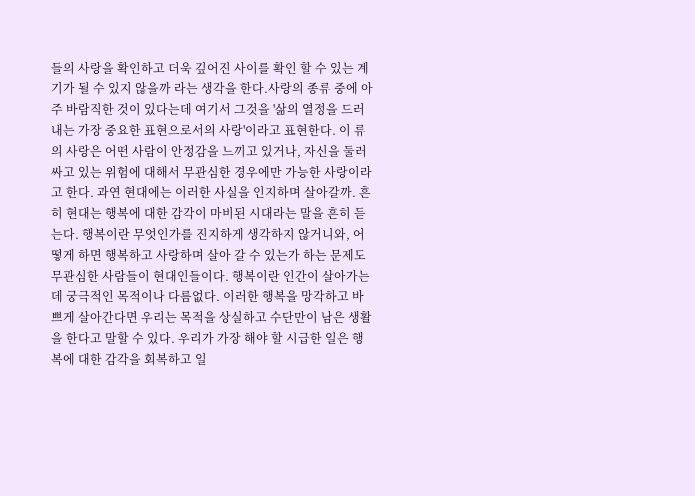들의 사랑을 확인하고 더욱 깊어진 사이를 확인 할 수 있는 계기가 될 수 있지 않을까 라는 생각을 한다.사랑의 종류 중에 아주 바람직한 것이 있다는데 여기서 그것을 '삶의 열정을 드러내는 가장 중요한 표현으로서의 사랑'이라고 표현한다. 이 류의 사랑은 어떤 사람이 안정감을 느끼고 있거나, 자신을 둘러싸고 있는 위험에 대해서 무관심한 경우에만 가능한 사랑이라고 한다. 과연 현대에는 이러한 사실을 인지하며 살아갈까. 흔히 현대는 행복에 대한 감각이 마비된 시대라는 말을 흔히 듣는다. 행복이란 무엇인가를 진지하게 생각하지 않거니와, 어떻게 하면 행복하고 사랑하며 살아 갈 수 있는가 하는 문제도 무관심한 사람들이 현대인들이다. 행복이란 인간이 살아가는데 궁극적인 목적이나 다름없다. 이러한 행복을 망각하고 바쁘게 살아간다면 우리는 목적을 상실하고 수단만이 남은 생활을 한다고 말할 수 있다. 우리가 가장 해야 할 시급한 일은 행복에 대한 감각을 회복하고 일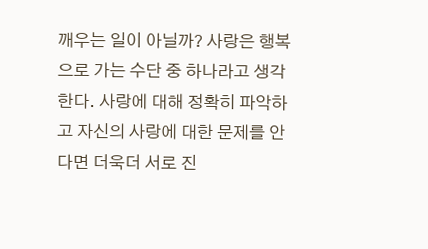깨우는 일이 아닐까? 사랑은 행복으로 가는 수단 중 하나라고 생각한다. 사랑에 대해 정확히 파악하고 자신의 사랑에 대한 문제를 안다면 더욱더 서로 진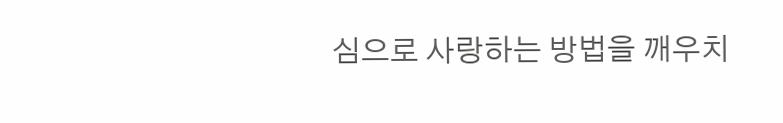심으로 사랑하는 방법을 깨우치